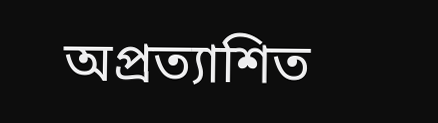অপ্রত্যাশিত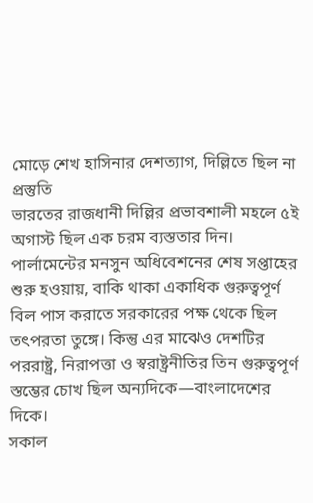মোড়ে শেখ হাসিনার দেশত্যাগ, দিল্লিতে ছিল না প্রস্তুতি
ভারতের রাজধানী দিল্লির প্রভাবশালী মহলে ৫ই অগাস্ট ছিল এক চরম ব্যস্ততার দিন। পার্লামেন্টের মনসুন অধিবেশনের শেষ সপ্তাহের শুরু হওয়ায়, বাকি থাকা একাধিক গুরুত্বপূর্ণ বিল পাস করাতে সরকারের পক্ষ থেকে ছিল তৎপরতা তুঙ্গে। কিন্তু এর মাঝেও দেশটির পররাষ্ট্র, নিরাপত্তা ও স্বরাষ্ট্রনীতির তিন গুরুত্বপূর্ণ স্তম্ভের চোখ ছিল অন্যদিকে—বাংলাদেশের দিকে।
সকাল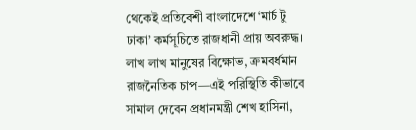থেকেই প্রতিবেশী বাংলাদেশে ‘মার্চ টু ঢাকা’ কর্মসূচিতে রাজধানী প্রায় অবরুদ্ধ। লাখ লাখ মানুষের বিক্ষোভ, ক্রমবর্ধমান রাজনৈতিক চাপ—এই পরিস্থিতি কীভাবে সামাল দেবেন প্রধানমন্ত্রী শেখ হাসিনা,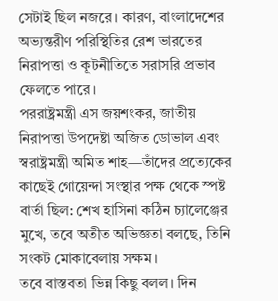সেটাই ছিল নজরে। কারণ, বাংলাদেশের অভ্যন্তরীণ পরিস্থিতির রেশ ভারতের নিরাপত্তা ও কূটনীতিতে সরাসরি প্রভাব ফেলতে পারে।
পররাষ্ট্রমন্ত্রী এস জয়শংকর, জাতীয় নিরাপত্তা উপদেষ্টা অজিত ডোভাল এবং স্বরাষ্ট্রমন্ত্রী অমিত শাহ—তাঁদের প্রত্যেকের কাছেই গোয়েন্দা সংস্থার পক্ষ থেকে স্পষ্ট বার্তা ছিল: শেখ হাসিনা কঠিন চ্যালেঞ্জের মুখে, তবে অতীত অভিজ্ঞতা বলছে, তিনি সংকট মোকাবেলায় সক্ষম।
তবে বাস্তবতা ভিন্ন কিছু বলল। দিন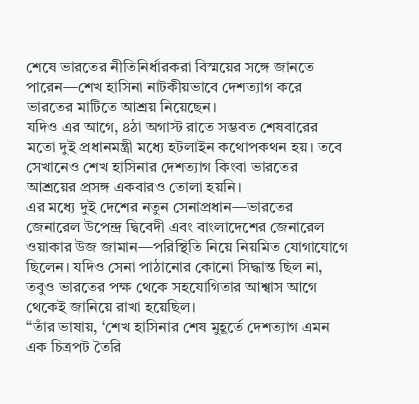শেষে ভারতের নীতিনির্ধারকরা বিস্ময়ের সঙ্গে জানতে পারেন—শেখ হাসিনা নাটকীয়ভাবে দেশত্যাগ করে ভারতের মাটিতে আশ্রয় নিয়েছেন।
যদিও এর আগে, ৪ঠা অগাস্ট রাতে সম্ভবত শেষবারের মতো দুই প্রধানমন্ত্রী মধ্যে হটলাইন কথোপকথন হয়। তবে সেখানেও শেখ হাসিনার দেশত্যাগ কিংবা ভারতের আশ্রয়ের প্রসঙ্গ একবারও তোলা হয়নি।
এর মধ্যে দুই দেশের নতুন সেনাপ্রধান—ভারতের জেনারেল উপেন্দ্র দ্বিবেদী এবং বাংলাদেশের জেনারেল ওয়াকার উজ জামান—পরিস্থিতি নিয়ে নিয়মিত যোগাযোগে ছিলেন। যদিও সেনা পাঠানোর কোনো সিদ্ধান্ত ছিল না, তবুও ভারতের পক্ষ থেকে সহযোগিতার আশ্বাস আগে থেকেই জানিয়ে রাখা হয়েছিল।
“তাঁর ভাষায়, ‘শেখ হাসিনার শেষ মুহূর্তে দেশত্যাগ এমন এক চিত্রপট তৈরি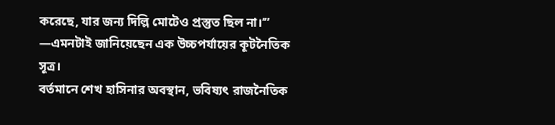করেছে, যার জন্য দিল্লি মোটেও প্রস্তুত ছিল না।’” —এমনটাই জানিয়েছেন এক উচ্চপর্যায়ের কূটনৈতিক সূত্র।
বর্তমানে শেখ হাসিনার অবস্থান, ভবিষ্যৎ রাজনৈতিক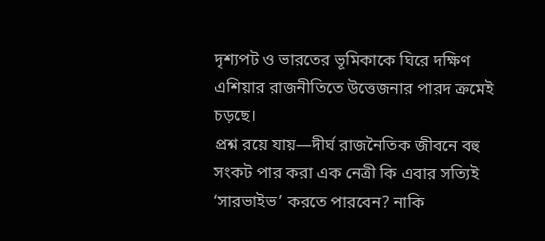দৃশ্যপট ও ভারতের ভূমিকাকে ঘিরে দক্ষিণ এশিয়ার রাজনীতিতে উত্তেজনার পারদ ক্রমেই চড়ছে।
প্রশ্ন রয়ে যায়—দীর্ঘ রাজনৈতিক জীবনে বহু সংকট পার করা এক নেত্রী কি এবার সত্যিই ‘সারভাইভ’ করতে পারবেন? নাকি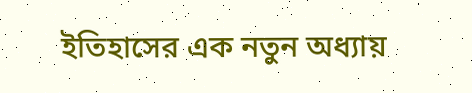ইতিহাসের এক নতুন অধ্যায়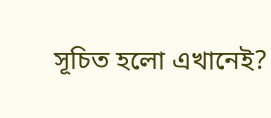সূচিত হলো এখানেই?